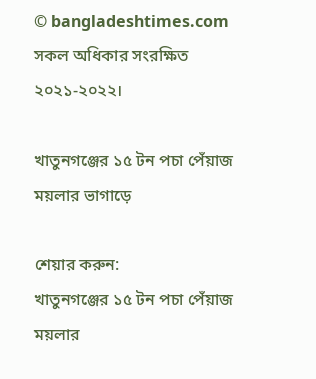© bangladeshtimes.com সকল অধিকার সংরক্ষিত ২০২১-২০২২।

খাতুনগঞ্জের ১৫ টন পচা পেঁয়াজ ময়লার ভাগাড়ে

শেয়ার করুন:
খাতুনগঞ্জের ১৫ টন পচা পেঁয়াজ ময়লার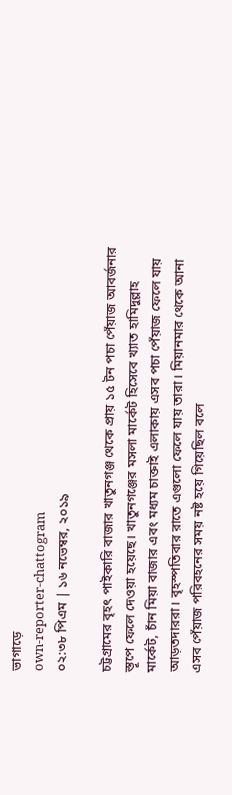ভাগাড়ে
own-reporter-chattogram
০২:৩৮ পিএম | ১৬ নভেম্বর, ২০১৯

চট্টগ্রামের বৃহৎ পাইকারি বাজার খাতুনগঞ্জ থেকে প্রায় ১৫ টন পচা পেঁয়াজ আবর্জনার স্তূপে ফেলে দেওয়া হয়েছে। খাতুনগঞ্জের মসলা মার্কেট হিসেবে খ্যাত হামিদুল্লাহ মার্কেট, চাঁন মিয়া বাজার এবং মধ্যম চাক্তাই এলাকায় এসব পচা পেঁয়াজ ফেলে যায় আড়তদাররা। বৃহস্পতিবার রাতে এগুলো ফেলে যায় তারা। মিয়ানমার থেকে আনা এসব পেঁয়াজ পরিবহনের সময় নষ্ট হয়ে গিয়েছিল বলে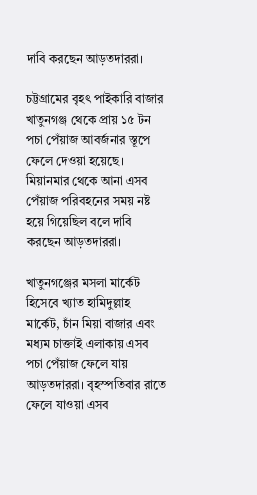দাবি করছেন আড়তদাররা।

চট্টগ্রামের বৃহৎ পাইকারি বাজার খাতুনগঞ্জ থেকে প্রায় ১৫ টন পচা পেঁয়াজ আবর্জনার স্তূপে ফেলে দেওয়া হয়েছে। মিয়ানমার থেকে আনা এসব পেঁয়াজ পরিবহনের সময় নষ্ট হয়ে গিয়েছিল বলে দাবি করছেন আড়তদাররা।

খাতুনগঞ্জের মসলা মার্কেট হিসেবে খ্যাত হামিদুল্লাহ মার্কেট, চাঁন মিয়া বাজার এবং মধ্যম চাক্তাই এলাকায় এসব পচা পেঁয়াজ ফেলে যায় আড়তদাররা। বৃহস্পতিবার রাতে ফেলে যাওয়া এসব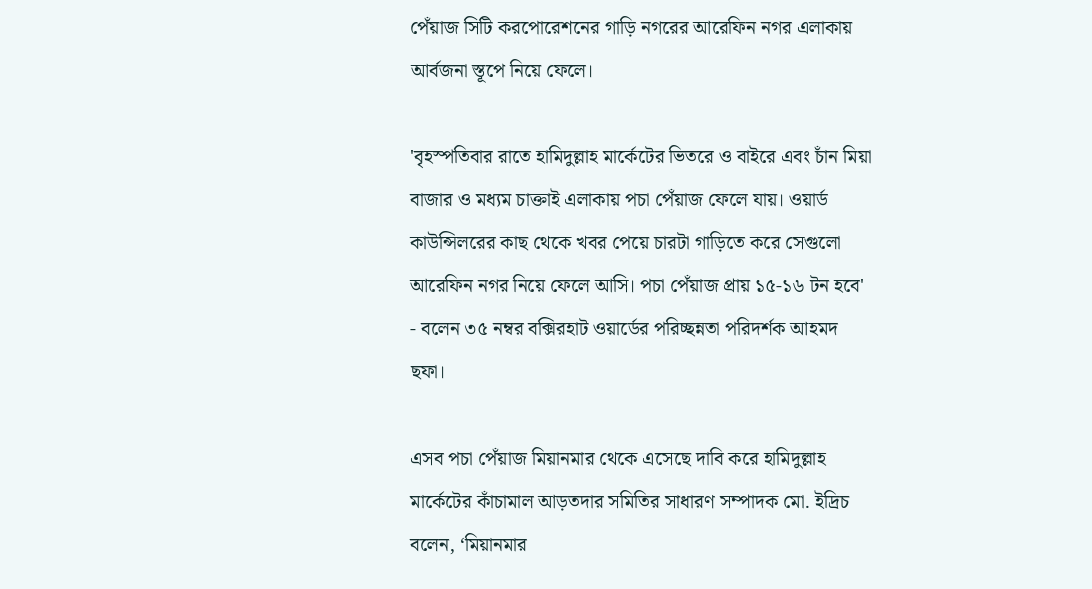পেঁয়াজ সিটি করপোরেশনের গাড়ি নগরের আরেফিন নগর এলাকায় আর্বজনা স্তূপে নিয়ে ফেলে।

'বৃহস্পতিবার রাতে হামিদুল্লাহ মার্কেটের ভিতরে ও বাইরে এবং চাঁন মিয়া বাজার ও মধ্যম চাক্তাই এলাকায় পচা পেঁয়াজ ফেলে যায়। ওয়ার্ড কাউন্সিলরের কাছ থেকে খবর পেয়ে চারটা গাড়িতে করে সেগুলো আরেফিন নগর নিয়ে ফেলে আসি। পচা পেঁয়াজ প্রায় ১৫-১৬ টন হবে' - বলেন ৩৫ নম্বর বক্সিরহাট ওয়ার্ডের পরিচ্ছন্নতা পরিদর্শক আহমদ ছফা।

এসব পচা পেঁয়াজ মিয়ানমার থেকে এসেছে দাবি করে হামিদুল্লাহ মার্কেটের কাঁচামাল আড়তদার সমিতির সাধারণ সম্পাদক মো. ইদ্রিচ বলেন, ‘মিয়ানমার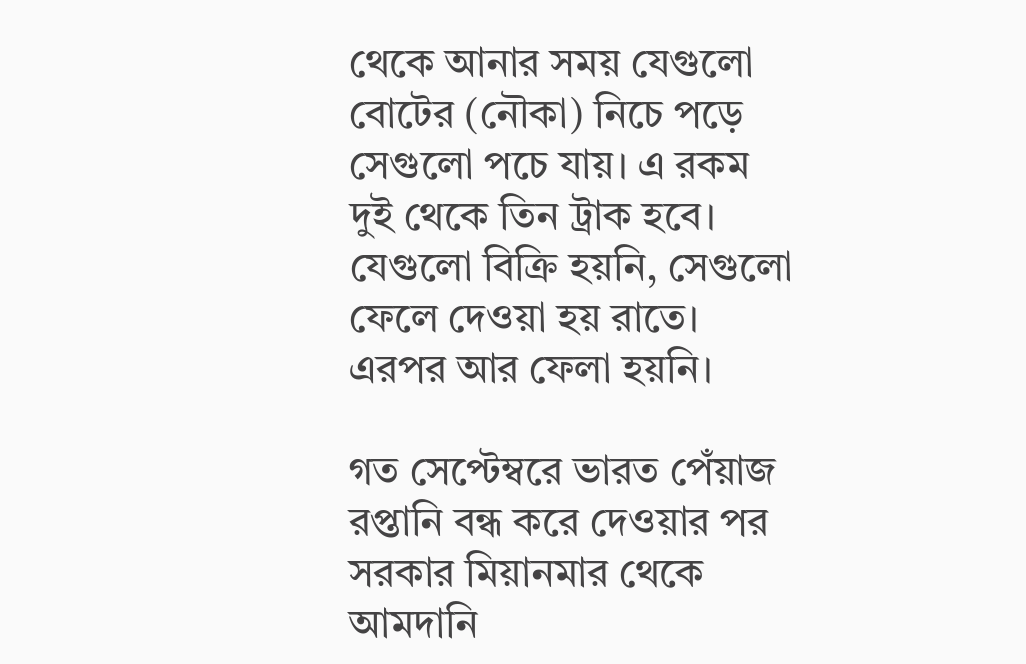থেকে আনার সময় যেগুলো বোটের (নৌকা) নিচে পড়ে সেগুলো পচে যায়। এ রকম দুই থেকে তিন ট্রাক হবে। যেগুলো বিক্রি হয়নি, সেগুলো ফেলে দেওয়া হয় রাতে। এরপর আর ফেলা হয়নি।

গত সেপ্টেম্বরে ভারত পেঁয়াজ রপ্তানি বন্ধ করে দেওয়ার পর সরকার মিয়ানমার থেকে আমদানি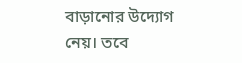বাড়ানোর উদ্যোগ নেয়। তবে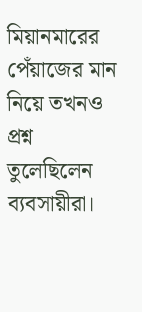মিয়ানমারের পেঁয়াজের মান নিয়ে তখনও প্রশ্ন তুলেছিলেন ব্যবসায়ীরা।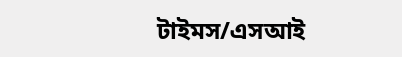টাইমস/এসআই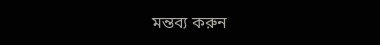মন্তব্য করুন